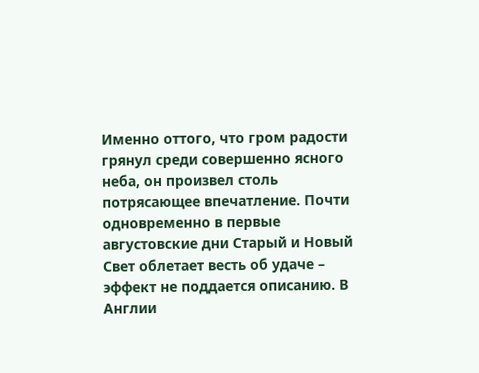Именно оттого, что гром радости грянул среди совершенно ясного неба, он произвел столь потрясающее впечатление. Почти одновременно в первые августовские дни Старый и Новый Свет облетает весть об удаче – эффект не поддается описанию. В Англии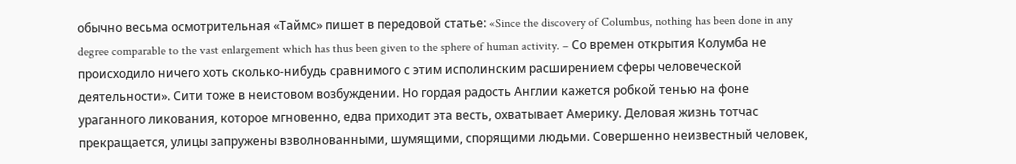обычно весьма осмотрительная «Таймс» пишет в передовой статье: «Since the discovery of Columbus, nothing has been done in any degree comparable to the vast enlargement which has thus been given to the sphere of human activity. – Со времен открытия Колумба не происходило ничего хоть сколько-нибудь сравнимого с этим исполинским расширением сферы человеческой деятельности». Сити тоже в неистовом возбуждении. Но гордая радость Англии кажется робкой тенью на фоне ураганного ликования, которое мгновенно, едва приходит эта весть, охватывает Америку. Деловая жизнь тотчас прекращается, улицы запружены взволнованными, шумящими, спорящими людьми. Совершенно неизвестный человек,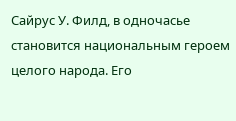Сайрус У. Филд, в одночасье становится национальным героем целого народа. Его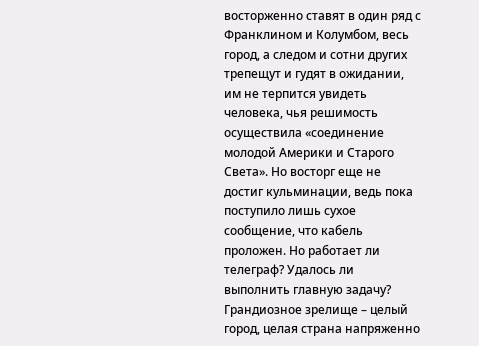восторженно ставят в один ряд с Франклином и Колумбом, весь город, а следом и сотни других трепещут и гудят в ожидании, им не терпится увидеть человека, чья решимость осуществила «соединение молодой Америки и Старого Света». Но восторг еще не достиг кульминации, ведь пока поступило лишь сухое сообщение, что кабель проложен. Но работает ли телеграф? Удалось ли выполнить главную задачу? Грандиозное зрелище – целый город, целая страна напряженно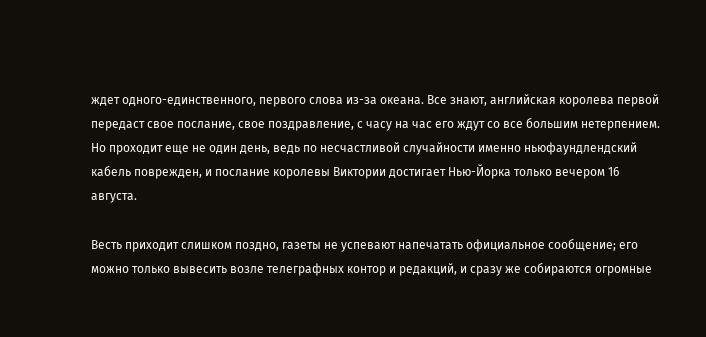ждет одного-единственного, первого слова из-за океана. Все знают, английская королева первой передаст свое послание, свое поздравление, с часу на час его ждут со все большим нетерпением. Но проходит еще не один день, ведь по несчастливой случайности именно ньюфаундлендский кабель поврежден, и послание королевы Виктории достигает Нью-Йорка только вечером 16 августа.

Весть приходит слишком поздно, газеты не успевают напечатать официальное сообщение; его можно только вывесить возле телеграфных контор и редакций, и сразу же собираются огромные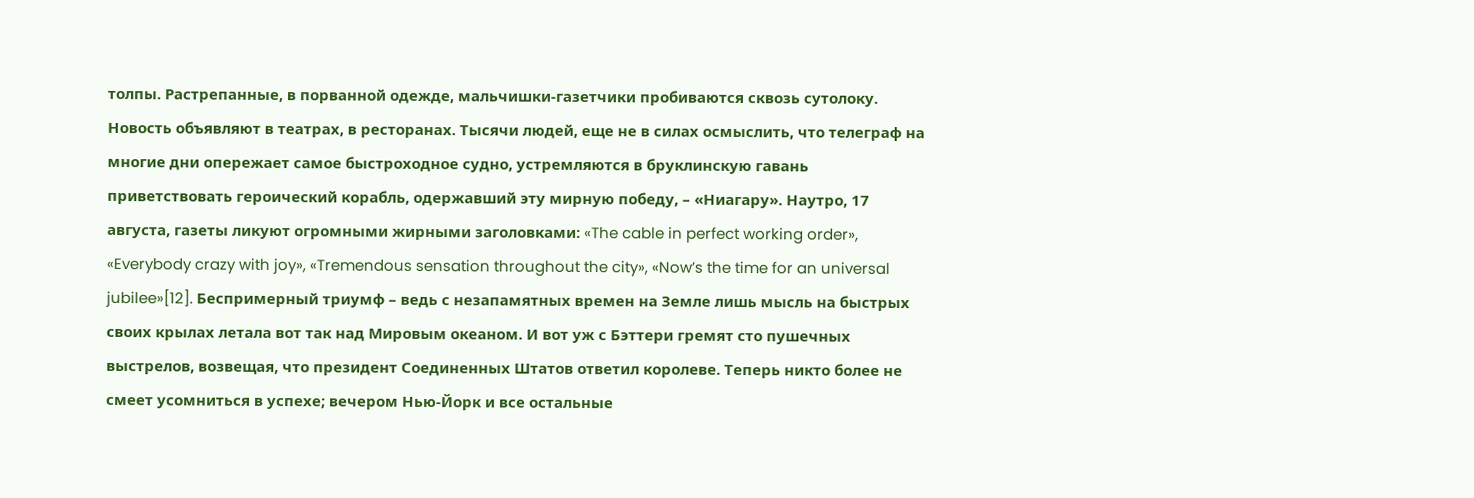толпы. Растрепанные, в порванной одежде, мальчишки-газетчики пробиваются сквозь сутолоку. Новость объявляют в театрах, в ресторанах. Тысячи людей, еще не в силах осмыслить, что телеграф на многие дни опережает самое быстроходное судно, устремляются в бруклинскую гавань приветствовать героический корабль, одержавший эту мирную победу, – «Ниагару». Наутро, 17 августа, газеты ликуют огромными жирными заголовками: «The cable in perfect working order», «Everybody crazy with joy», «Tremendous sensation throughout the city», «Now’s the time for an universal jubilee»[12]. Беспримерный триумф – ведь с незапамятных времен на Земле лишь мысль на быстрых своих крылах летала вот так над Мировым океаном. И вот уж с Бэттери гремят сто пушечных выстрелов, возвещая, что президент Соединенных Штатов ответил королеве. Теперь никто более не смеет усомниться в успехе; вечером Нью-Йорк и все остальные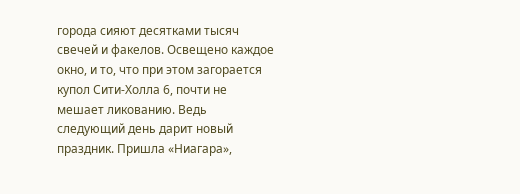города сияют десятками тысяч свечей и факелов. Освещено каждое окно, и то, что при этом загорается купол Сити-Холла 6, почти не мешает ликованию. Ведь следующий день дарит новый праздник. Пришла «Ниагара»,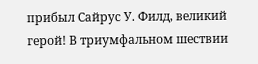прибыл Сайрус У. Филд, великий герой! В триумфальном шествии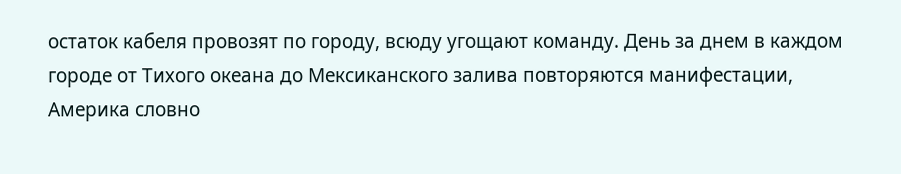остаток кабеля провозят по городу, всюду угощают команду. День за днем в каждом городе от Тихого океана до Мексиканского залива повторяются манифестации, Америка словно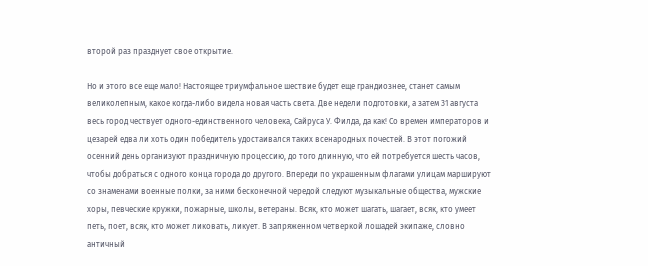второй раз празднует свое открытие.

Но и этого все еще мало! Настоящее триумфальное шествие будет еще грандиознее, станет самым великолепным, какое когда-либо видела новая часть света. Две недели подготовки, а затем 31 августа весь город чествует одного-единственного человека, Сайруса У. Филда, да как! Со времен императоров и цезарей едва ли хоть один победитель удостаивался таких всенародных почестей. В этот погожий осенний день организуют праздничную процессию, до того длинную, что ей потребуется шесть часов, чтобы добраться с одного конца города до другого. Впереди по украшенным флагами улицам маршируют со знаменами военные полки, за ними бесконечной чередой следуют музыкальные общества, мужские хоры, певческие кружки, пожарные, школы, ветераны. Всяк, кто может шагать, шагает, всяк, кто умеет петь, поет, всяк, кто может ликовать, ликует. В запряженном четверкой лошадей экипаже, словно античный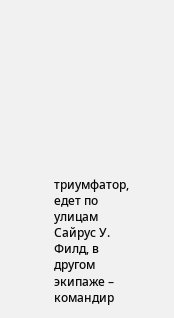триумфатор, едет по улицам Сайрус У. Филд, в другом экипаже – командир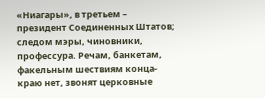«Ниагары», в третьем – президент Соединенных Штатов; следом мэры, чиновники, профессура. Речам, банкетам, факельным шествиям конца-краю нет, звонят церковные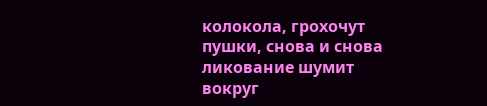колокола, грохочут пушки, снова и снова ликование шумит вокруг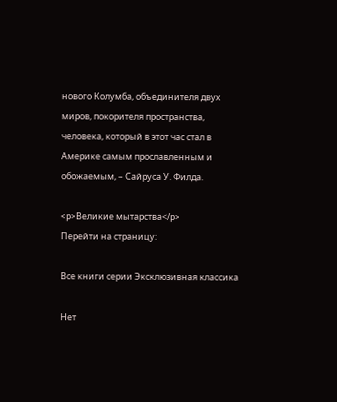нового Колумба, объединителя двух миров, покорителя пространства, человека, который в этот час стал в Америке самым прославленным и обожаемым, – Сайруса У. Филда.

<p>Великие мытарства</p>
Перейти на страницу:

Все книги серии Эксклюзивная классика

Нет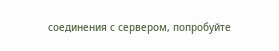соединения с сервером, попробуйте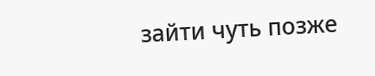зайти чуть позже